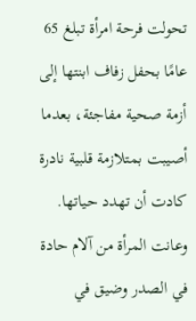تحولت فرحة امرأة تبلغ 65 عامًا بحفل زفاف ابنتها إلى أزمة صحية مفاجئة، بعدما أصيبت بمتلازمة قلبية نادرة كادت أن تهدد حياتها.
وعانت المرأة من آلام حادة في الصدر وضيق في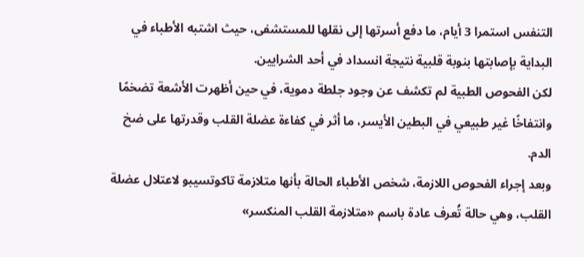التنفس استمرا 3 أيام، ما دفع أسرتها إلى نقلها للمستشفى، حيث اشتبه الأطباء في البداية بإصابتها بنوبة قلبية نتيجة انسداد في أحد الشرايين.
لكن الفحوص الطبية لم تكشف عن وجود جلطة دموية، في حين أظهرت الأشعة تضخمًا وانتفاخًا غير طبيعي في البطين الأيسر، ما أثر في كفاءة عضلة القلب وقدرتها على ضخ الدم.
وبعد إجراء الفحوص اللازمة، شخص الأطباء الحالة بأنها متلازمة تاكوتسيبو لاعتلال عضلة القلب، وهي حالة تُعرف عادة باسم «متلازمة القلب المنكسر»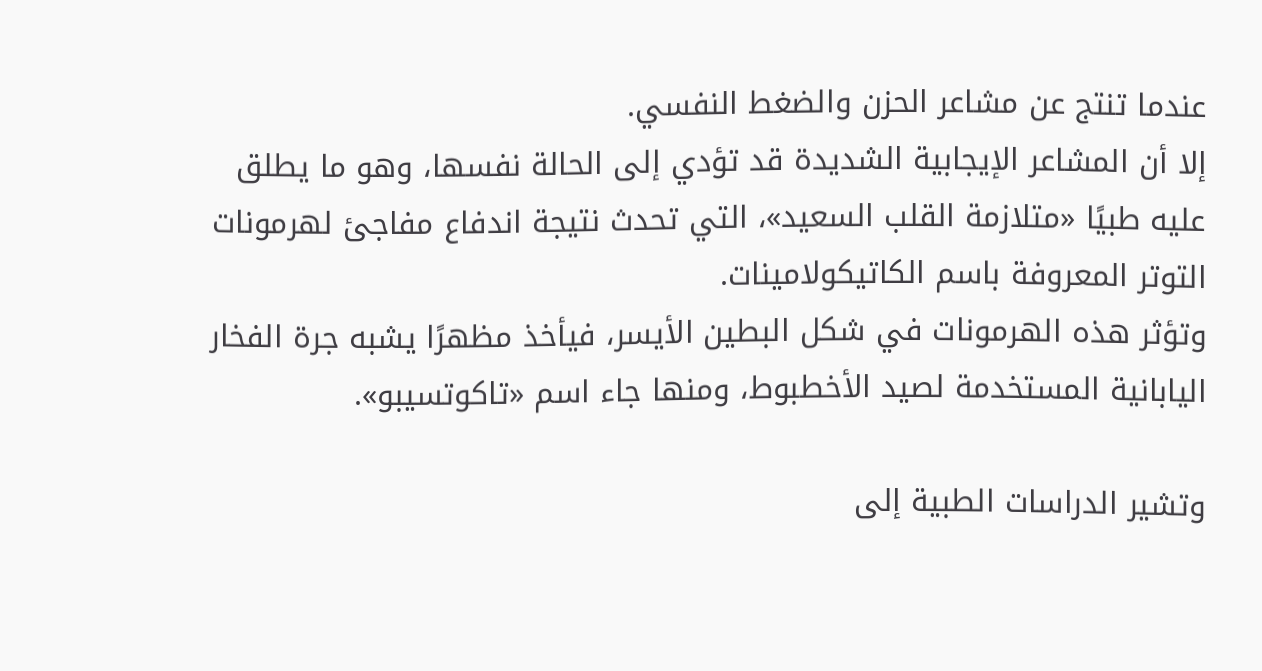عندما تنتج عن مشاعر الحزن والضغط النفسي.
إلا أن المشاعر الإيجابية الشديدة قد تؤدي إلى الحالة نفسها، وهو ما يطلق عليه طبيًا «متلازمة القلب السعيد»، التي تحدث نتيجة اندفاع مفاجئ لهرمونات التوتر المعروفة باسم الكاتيكولامينات.
وتؤثر هذه الهرمونات في شكل البطين الأيسر، فيأخذ مظهرًا يشبه جرة الفخار اليابانية المستخدمة لصيد الأخطبوط، ومنها جاء اسم «تاكوتسيبو».

وتشير الدراسات الطبية إلى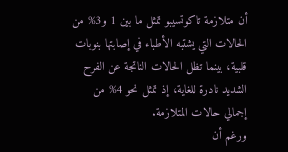أن متلازمة تاكوتسيبو تمثل ما بين 1 و3% من الحالات التي يشتبه الأطباء في إصابتها بنوبات قلبية، بينما تظل الحالات الناتجة عن الفرح الشديد نادرة للغاية، إذ تمثل نحو 4% من إجمالي حالات المتلازمة.
ورغم أن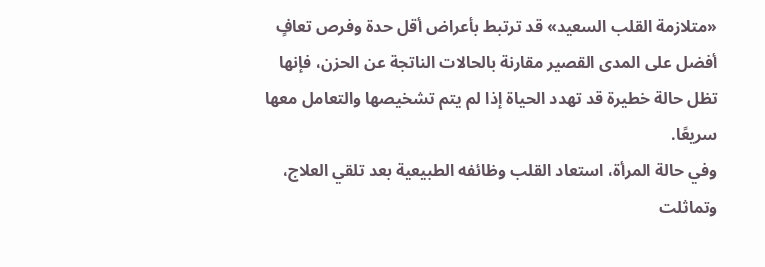«متلازمة القلب السعيد» قد ترتبط بأعراض أقل حدة وفرص تعافٍ أفضل على المدى القصير مقارنة بالحالات الناتجة عن الحزن، فإنها تظل حالة خطيرة قد تهدد الحياة إذا لم يتم تشخيصها والتعامل معها سريعًا.
وفي حالة المرأة، استعاد القلب وظائفه الطبيعية بعد تلقي العلاج، وتماثلت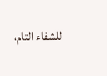للشفاء التام،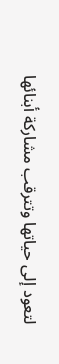لتعود إلى حياتها وتترقب مشاركة أبنائها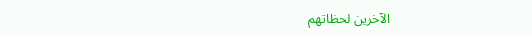الآخرين لحظاتهم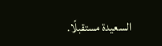السعيدة مستقبلًا.